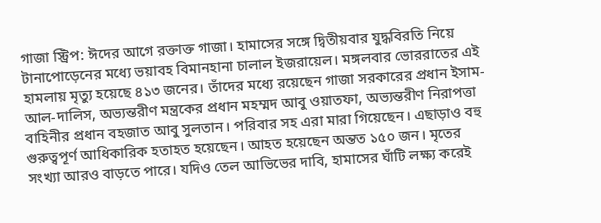গাজা স্ট্রিপ: ঈদের আগে রক্তাক্ত গাজা। হামাসের সঙ্গে দ্বিতীয়বার যুদ্ধবিরতি নিয়ে টানাপোড়েনের মধ্যে ভয়াবহ বিমানহানা চালাল ইজরায়েল। মঙ্গলবার ভোররাতের এই হামলায় মৃত্যু হয়েছে ৪১৩ জনের। তাঁদের মধ্যে রয়েছেন গাজা সরকারের প্রধান ইসাম-আল-দালিস, অভ্যন্তরীণ মন্ত্রকের প্রধান মহম্মদ আবু ওয়াতফা, অভ্যন্তরীণ নিরাপত্তা বাহিনীর প্রধান বহজাত আবু সুলতান। পরিবার সহ এরা মারা গিয়েছেন। এছাড়াও বহু গুরুত্বপূর্ণ আধিকারিক হতাহত হয়েছেন। আহত হয়েছেন অন্তত ১৫০ জন। মৃতের সংখ্যা আরও বাড়তে পারে। যদিও তেল আভিভের দাবি, হামাসের ঘাঁটি লক্ষ্য করেই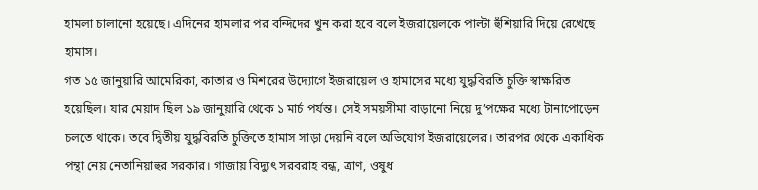হামলা চালানো হয়েছে। এদিনের হামলার পর বন্দিদের খুন করা হবে বলে ইজরায়েলকে পাল্টা হুঁশিয়ারি দিয়ে রেখেছে হামাস।
গত ১৫ জানুয়ারি আমেরিকা, কাতার ও মিশরের উদ্যোগে ইজরায়েল ও হামাসের মধ্যে যুদ্ধবিরতি চুক্তি স্বাক্ষরিত হয়েছিল। যার মেয়াদ ছিল ১৯ জানুয়ারি থেকে ১ মার্চ পর্যন্ত। সেই সময়সীমা বাড়ানো নিয়ে দু’পক্ষের মধ্যে টানাপোড়েন চলতে থাকে। তবে দ্বিতীয় যুদ্ধবিরতি চুক্তিতে হামাস সাড়া দেয়নি বলে অভিযোগ ইজরায়েলের। তারপর থেকে একাধিক পন্থা নেয় নেতানিয়াহুর সরকার। গাজায় বিদ্যুৎ সরবরাহ বন্ধ, ত্রাণ, ওষুধ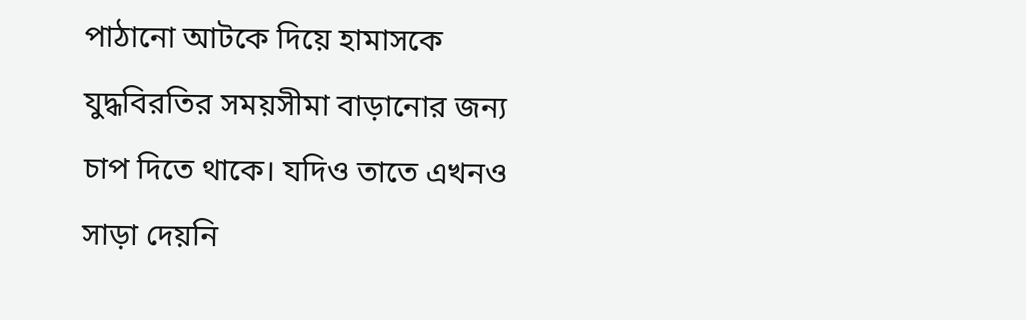পাঠানো আটকে দিয়ে হামাসকে যুদ্ধবিরতির সময়সীমা বাড়ানোর জন্য চাপ দিতে থাকে। যদিও তাতে এখনও সাড়া দেয়নি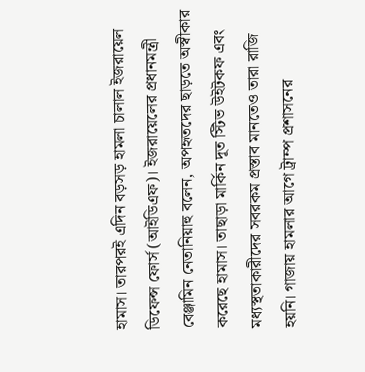হামাস। তারপরই এদিন বড়সড় হামলা চালাল ইজরায়েল ডিফেন্স ফোর্স (আইডিএফ)। ইজরায়েলের প্রধানমন্ত্রী বেঞ্জামিন নেতানিয়াহু বলেন, অপহৃতদের ছাড়তে অস্বীকার করেছে হামাস। তাছাড়া মার্কিন দূত স্টিভ উইটকফ এবং মধ্যস্থতাকারীদের সবরকম প্রস্তাব মানতেও তারা রাজি হয়নি। গাজায় হামলার আগে ট্রাম্প প্রশাসনের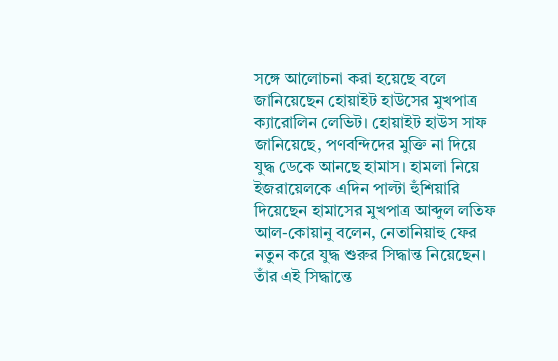সঙ্গে আলোচনা করা হয়েছে বলে জানিয়েছেন হোয়াইট হাউসের মুখপাত্র ক্যারোলিন লেভিট। হোয়াইট হাউস সাফ জানিয়েছে, পণবন্দিদের মুক্তি না দিয়ে যুদ্ধ ডেকে আনছে হামাস। হামলা নিয়ে ইজরায়েলকে এদিন পাল্টা হুঁশিয়ারি দিয়েছেন হামাসের মুখপাত্র আব্দুল লতিফ আল-কোয়ানু বলেন, নেতানিয়াহু ফের নতুন করে যুদ্ধ শুরুর সিদ্ধান্ত নিয়েছেন। তাঁর এই সিদ্ধান্তে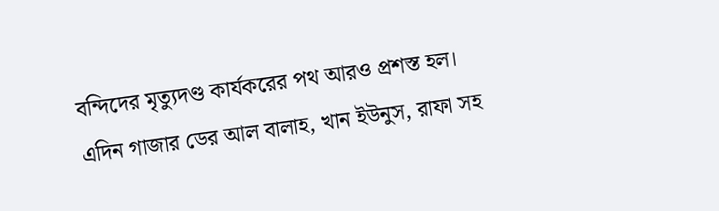বন্দিদের মৃত্যুদণ্ড কার্যকরের পথ আরও প্রশস্ত হল।
এদিন গাজার ডের আল বালাহ, খান ইউনুস, রাফা সহ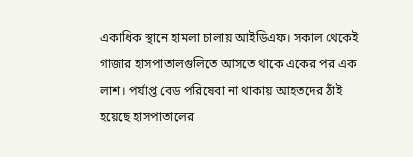একাধিক স্থানে হামলা চালায় আইডিএফ। সকাল থেকেই গাজার হাসপাতালগুলিতে আসতে থাকে একের পর এক লাশ। পর্যাপ্ত বেড পরিষেবা না থাকায় আহতদের ঠাঁই হয়েছে হাসপাতালের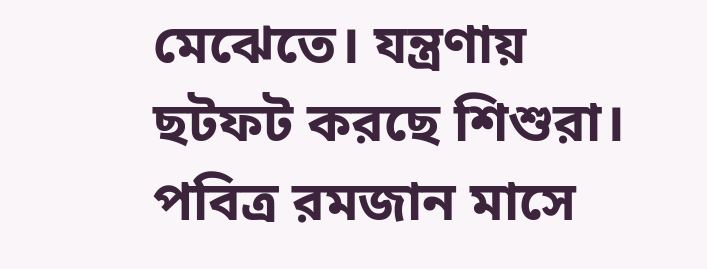মেঝেতে। যন্ত্রণায় ছটফট করছে শিশুরা। পবিত্র রমজান মাসে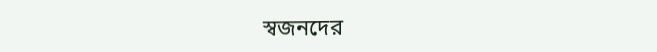স্বজনদের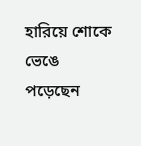হারিয়ে শোকে ভেঙে পড়েছেন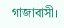গাজাবাসী।